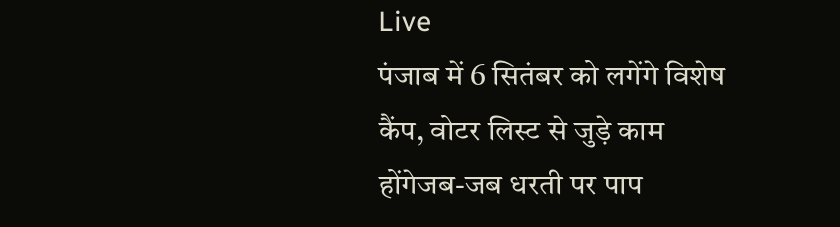Live
पंजाब में 6 सितंबर को लगेंगे विशेष कैंप, वोटर लिस्ट से जुड़े काम होंगेजब-जब धरती पर पाप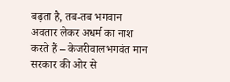बढ़ता है, तब-तब भगवान अवतार लेकर अधर्म का नाश करते हैं – केजरीवालभगवंत मान सरकार की ओर से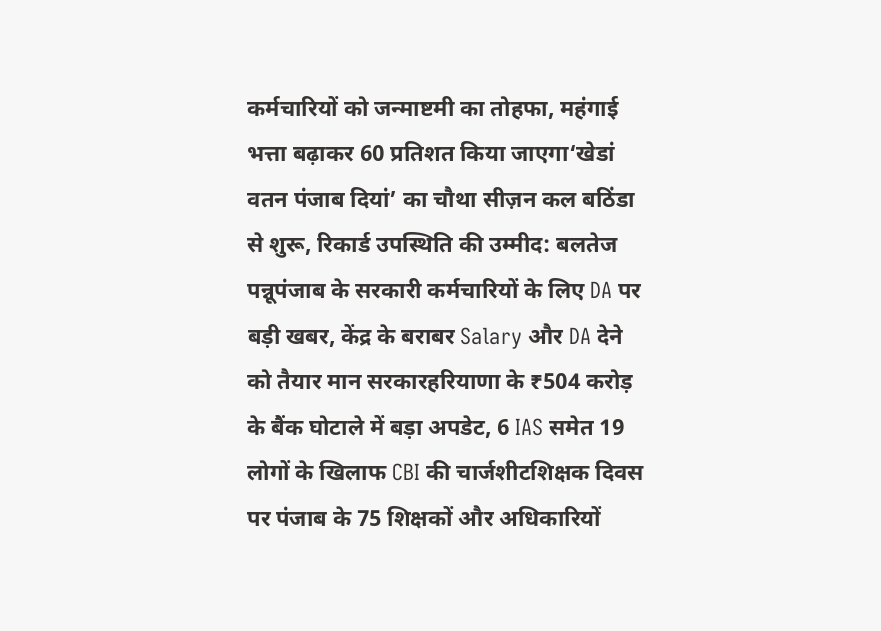कर्मचारियों को जन्माष्टमी का तोहफा, महंगाई भत्ता बढ़ाकर 60 प्रतिशत किया जाएगा‘खेडां वतन पंजाब दियां’ का चौथा सीज़न कल बठिंडा से शुरू, रिकार्ड उपस्थिति की उम्मीद: बलतेज पन्नूपंजाब के सरकारी कर्मचारियों के लिए DA पर बड़ी खबर, केंद्र के बराबर Salary और DA देने को तैयार मान सरकारहरियाणा के ₹504 करोड़ के बैंक घोटाले में बड़ा अपडेट, 6 IAS समेत 19 लोगों के खिलाफ CBI की चार्जशीटशिक्षक दिवस पर पंजाब के 75 शिक्षकों और अधिकारियों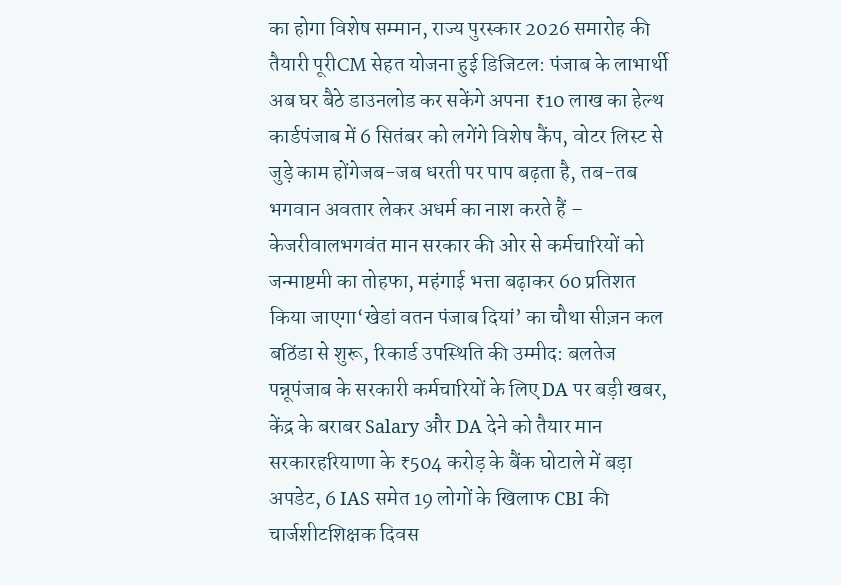का होगा विशेष सम्मान, राज्य पुरस्कार 2026 समारोह की तैयारी पूरीCM सेहत योजना हुई डिजिटल: पंजाब के लाभार्थी अब घर बैठे डाउनलोड कर सकेंगे अपना ₹10 लाख का हेल्थ कार्डपंजाब में 6 सितंबर को लगेंगे विशेष कैंप, वोटर लिस्ट से जुड़े काम होंगेजब-जब धरती पर पाप बढ़ता है, तब-तब भगवान अवतार लेकर अधर्म का नाश करते हैं – केजरीवालभगवंत मान सरकार की ओर से कर्मचारियों को जन्माष्टमी का तोहफा, महंगाई भत्ता बढ़ाकर 60 प्रतिशत किया जाएगा‘खेडां वतन पंजाब दियां’ का चौथा सीज़न कल बठिंडा से शुरू, रिकार्ड उपस्थिति की उम्मीद: बलतेज पन्नूपंजाब के सरकारी कर्मचारियों के लिए DA पर बड़ी खबर, केंद्र के बराबर Salary और DA देने को तैयार मान सरकारहरियाणा के ₹504 करोड़ के बैंक घोटाले में बड़ा अपडेट, 6 IAS समेत 19 लोगों के खिलाफ CBI की चार्जशीटशिक्षक दिवस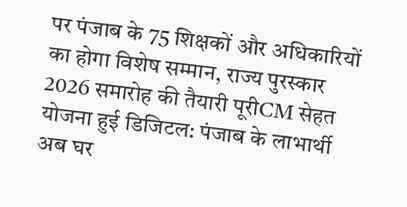पर पंजाब के 75 शिक्षकों और अधिकारियों का होगा विशेष सम्मान, राज्य पुरस्कार 2026 समारोह की तैयारी पूरीCM सेहत योजना हुई डिजिटल: पंजाब के लाभार्थी अब घर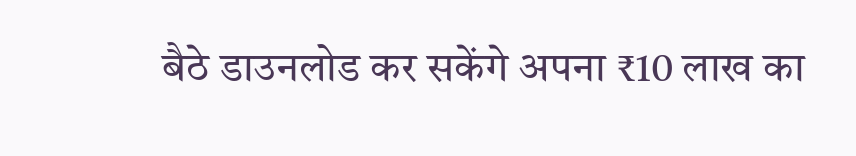बैठे डाउनलोड कर सकेंगे अपना ₹10 लाख का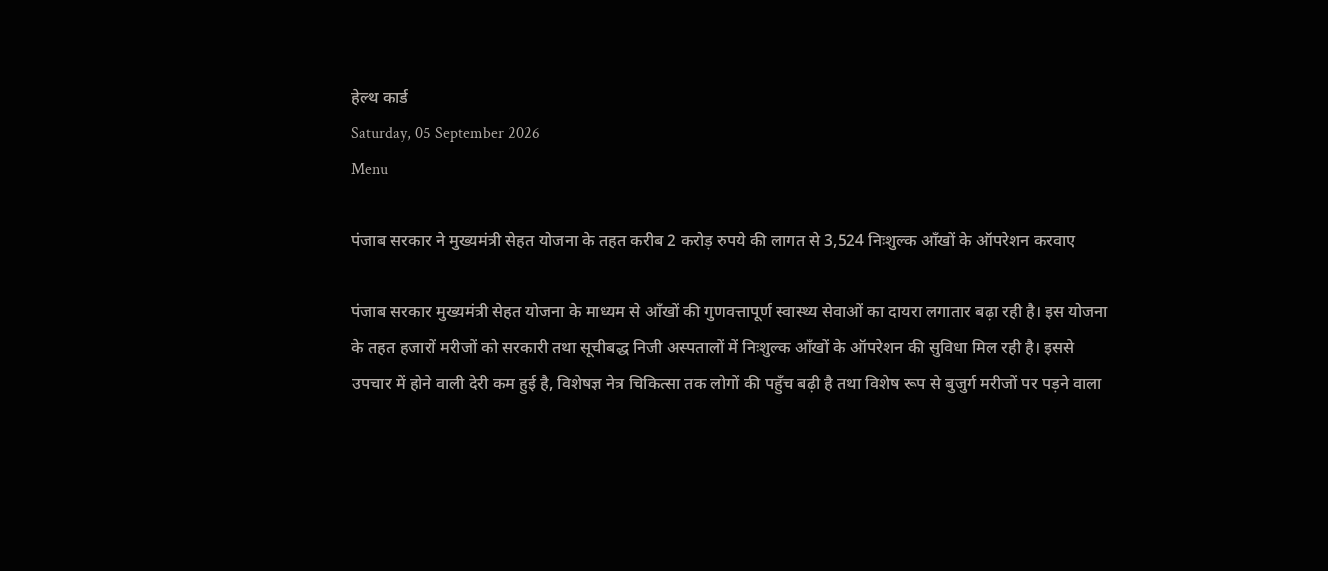हेल्थ कार्ड
Saturday, 05 September 2026
Menu

पंजाब सरकार ने मुख्यमंत्री सेहत योजना के तहत करीब 2 करोड़ रुपये की लागत से 3,524 निःशुल्क आँखों के ऑपरेशन करवाए

पंजाब सरकार मुख्यमंत्री सेहत योजना के माध्यम से आँखों की गुणवत्तापूर्ण स्वास्थ्य सेवाओं का दायरा लगातार बढ़ा रही है। इस योजना के तहत हजारों मरीजों को सरकारी तथा सूचीबद्ध निजी अस्पतालों में निःशुल्क आँखों के ऑपरेशन की सुविधा मिल रही है। इससे उपचार में होने वाली देरी कम हुई है, विशेषज्ञ नेत्र चिकित्सा तक लोगों की पहुँच बढ़ी है तथा विशेष रूप से बुजुर्ग मरीजों पर पड़ने वाला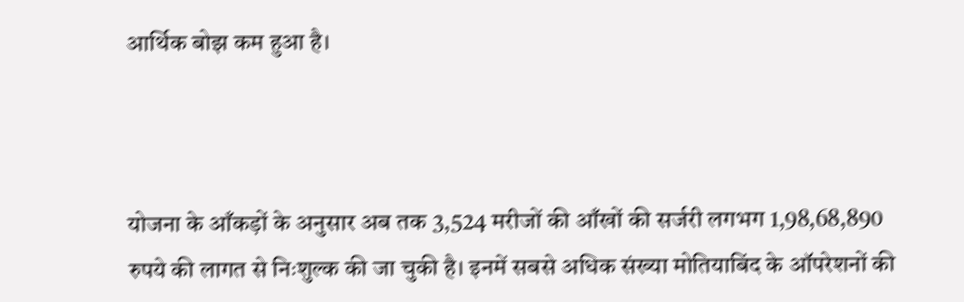आर्थिक बोझ कम हुआ है।



योजना के आँकड़ों के अनुसार अब तक 3,524 मरीजों की आँखों की सर्जरी लगभग 1,98,68,890 रुपये की लागत से निःशुल्क की जा चुकी है। इनमें सबसे अधिक संख्या मोतियाबिंद के ऑपरेशनों की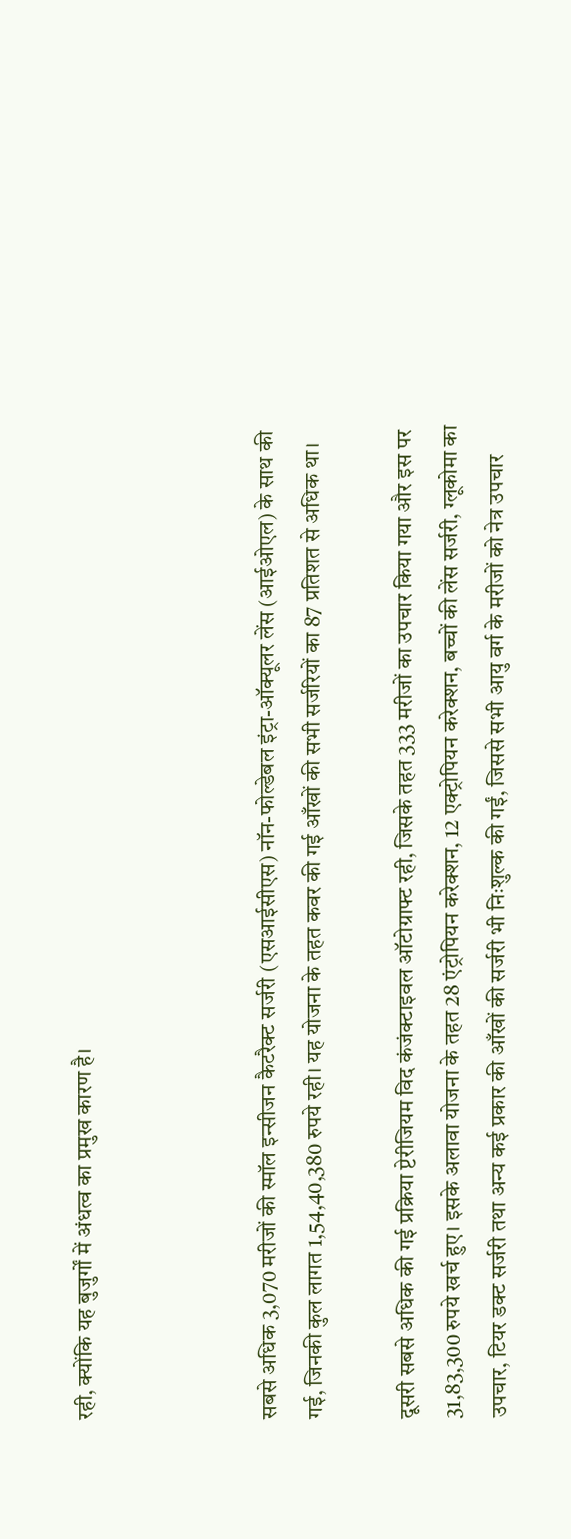रही, क्योंकि यह बुजुर्गों में अंधत्व का प्रमुख कारण है।



सबसे अधिक 3,070 मरीजों की स्मॉल इन्सीजन कैटरैक्ट सर्जरी (एसआईसीएस) नॉन-फोल्डेबल इंट्रा-ऑक्यूलर लेंस (आईओएल) के साथ की गई, जिनकी कुल लागत 1,54,40,380 रुपये रही। यह योजना के तहत कवर की गई आँखों की सभी सर्जरियों का 87 प्रतिशत से अधिक था।

दूसरी सबसे अधिक की गई प्रक्रिया प्टेरीजियम विद कंजंक्टाइवल ऑटोग्राफ्ट रही, जिसके तहत 333 मरीजों का उपचार किया गया और इस पर 31,83,300 रुपये खर्च हुए। इसके अलावा योजना के तहत 28 एंट्रोपियन करेक्शन, 12 एक्ट्रोपियन करेक्शन, बच्चों की लेंस सर्जरी, ग्लूकोमा का उपचार, टियर डक्ट सर्जरी तथा अन्य कई प्रकार की आँखों की सर्जरी भी निःशुल्क की गईं, जिससे सभी आयु वर्ग के मरीजों को नेत्र उपचार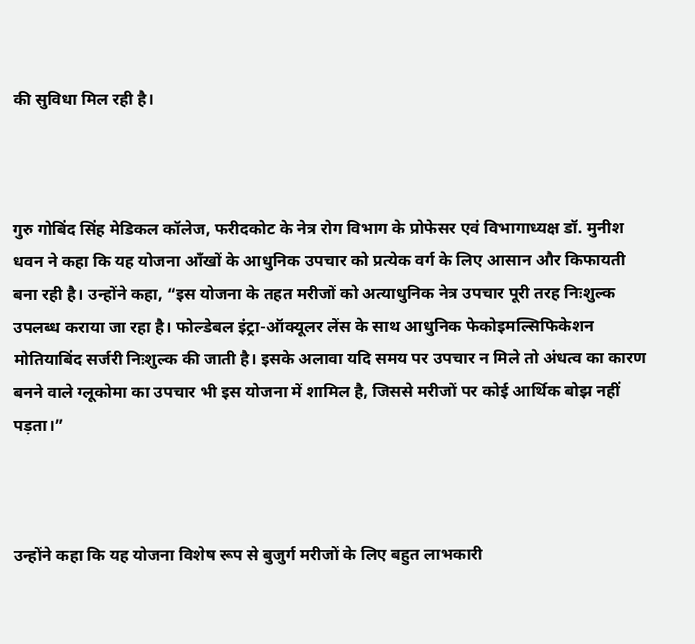की सुविधा मिल रही है।



गुरु गोबिंद सिंह मेडिकल कॉलेज, फरीदकोट के नेत्र रोग विभाग के प्रोफेसर एवं विभागाध्यक्ष डॉ. मुनीश धवन ने कहा कि यह योजना आँखों के आधुनिक उपचार को प्रत्येक वर्ग के लिए आसान और किफायती बना रही है। उन्होंने कहा, “इस योजना के तहत मरीजों को अत्याधुनिक नेत्र उपचार पूरी तरह निःशुल्क उपलब्ध कराया जा रहा है। फोल्डेबल इंट्रा-ऑक्यूलर लेंस के साथ आधुनिक फेकोइमल्सिफिकेशन मोतियाबिंद सर्जरी निःशुल्क की जाती है। इसके अलावा यदि समय पर उपचार न मिले तो अंधत्व का कारण बनने वाले ग्लूकोमा का उपचार भी इस योजना में शामिल है, जिससे मरीजों पर कोई आर्थिक बोझ नहीं पड़ता।”



उन्होंने कहा कि यह योजना विशेष रूप से बुजुर्ग मरीजों के लिए बहुत लाभकारी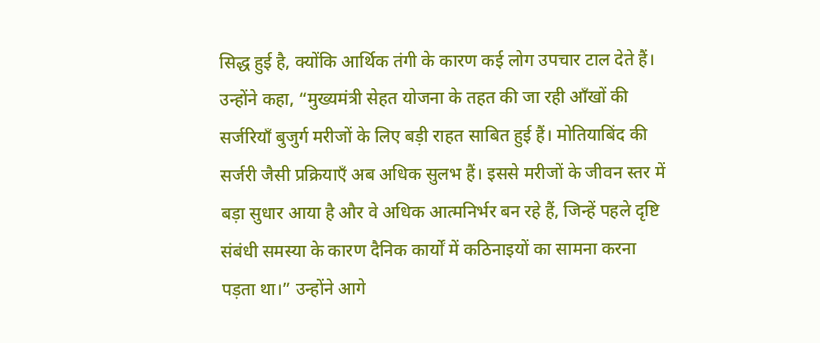सिद्ध हुई है, क्योंकि आर्थिक तंगी के कारण कई लोग उपचार टाल देते हैं। उन्होंने कहा, “मुख्यमंत्री सेहत योजना के तहत की जा रही आँखों की सर्जरियाँ बुजुर्ग मरीजों के लिए बड़ी राहत साबित हुई हैं। मोतियाबिंद की सर्जरी जैसी प्रक्रियाएँ अब अधिक सुलभ हैं। इससे मरीजों के जीवन स्तर में बड़ा सुधार आया है और वे अधिक आत्मनिर्भर बन रहे हैं, जिन्हें पहले दृष्टि संबंधी समस्या के कारण दैनिक कार्यों में कठिनाइयों का सामना करना पड़ता था।” उन्होंने आगे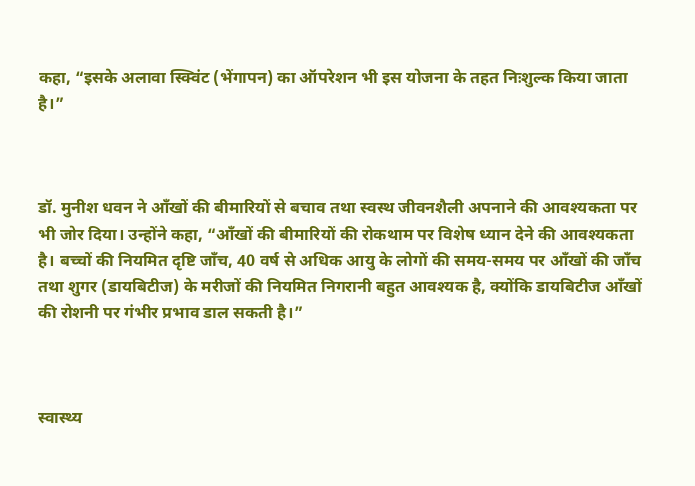कहा, “इसके अलावा स्क्विंट (भेंगापन) का ऑपरेशन भी इस योजना के तहत निःशुल्क किया जाता है।”



डॉ. मुनीश धवन ने आँखों की बीमारियों से बचाव तथा स्वस्थ जीवनशैली अपनाने की आवश्यकता पर भी जोर दिया। उन्होंने कहा, “आँखों की बीमारियों की रोकथाम पर विशेष ध्यान देने की आवश्यकता है। बच्चों की नियमित दृष्टि जाँच, 40 वर्ष से अधिक आयु के लोगों की समय-समय पर आँखों की जाँच तथा शुगर (डायबिटीज) के मरीजों की नियमित निगरानी बहुत आवश्यक है, क्योंकि डायबिटीज आँखों की रोशनी पर गंभीर प्रभाव डाल सकती है।”



स्वास्थ्य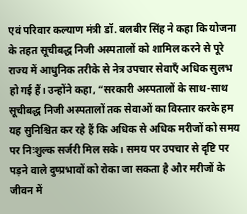एवं परिवार कल्याण मंत्री डॉ. बलबीर सिंह ने कहा कि योजना के तहत सूचीबद्ध निजी अस्पतालों को शामिल करने से पूरे राज्य में आधुनिक तरीके से नेत्र उपचार सेवाएँ अधिक सुलभ हो गई हैं। उन्होंने कहा, “सरकारी अस्पतालों के साथ-साथ सूचीबद्ध निजी अस्पतालों तक सेवाओं का विस्तार करके हम यह सुनिश्चित कर रहे हैं कि अधिक से अधिक मरीजों को समय पर निःशुल्क सर्जरी मिल सके। समय पर उपचार से दृष्टि पर पड़ने वाले दुष्प्रभावों को रोका जा सकता है और मरीजों के जीवन में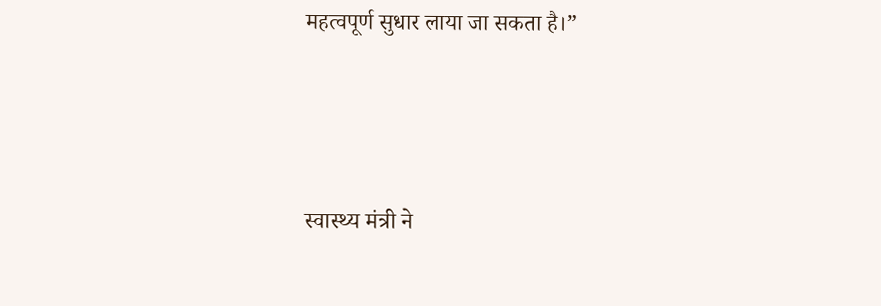महत्वपूर्ण सुधार लाया जा सकता है।”



स्वास्थ्य मंत्री ने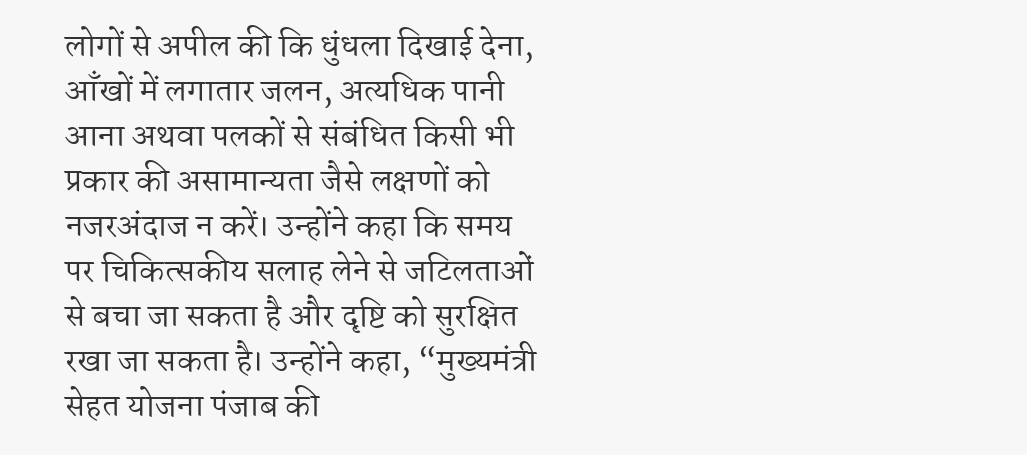लोगों से अपील की कि धुंधला दिखाई देना, आँखों में लगातार जलन, अत्यधिक पानी आना अथवा पलकों से संबंधित किसी भी प्रकार की असामान्यता जैसे लक्षणों को नजरअंदाज न करें। उन्होंने कहा कि समय पर चिकित्सकीय सलाह लेने से जटिलताओं से बचा जा सकता है और दृष्टि को सुरक्षित रखा जा सकता है। उन्होंने कहा, “मुख्यमंत्री सेहत योजना पंजाब की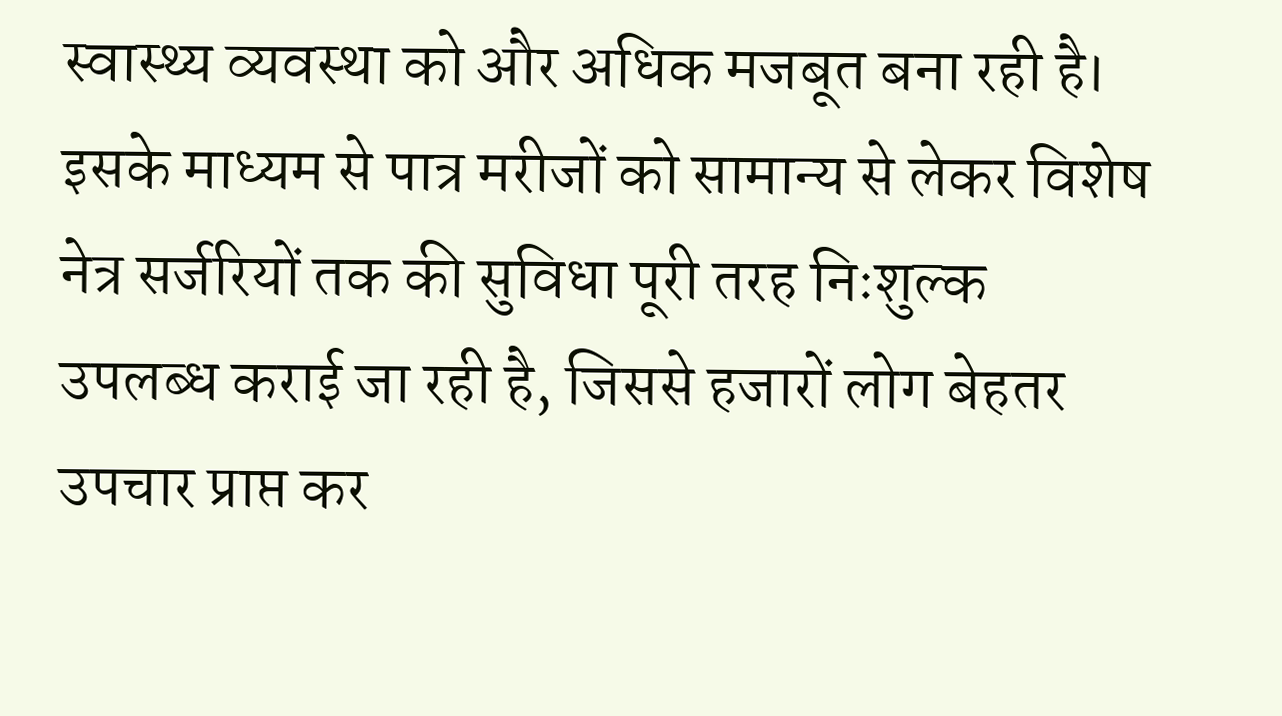स्वास्थ्य व्यवस्था को और अधिक मजबूत बना रही है। इसके माध्यम से पात्र मरीजों को सामान्य से लेकर विशेष नेत्र सर्जरियों तक की सुविधा पूरी तरह निःशुल्क उपलब्ध कराई जा रही है, जिससे हजारों लोग बेहतर उपचार प्राप्त कर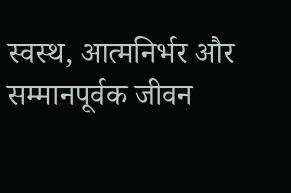स्वस्थ, आत्मनिर्भर और सम्मानपूर्वक जीवन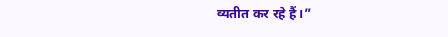व्यतीत कर रहे हैं।”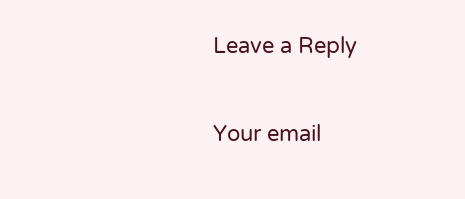Leave a Reply

Your email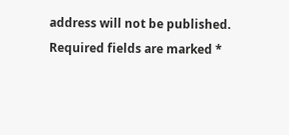address will not be published. Required fields are marked *